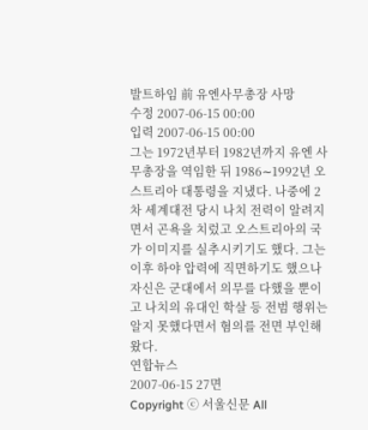발트하임 前 유엔사무총장 사망
수정 2007-06-15 00:00
입력 2007-06-15 00:00
그는 1972년부터 1982년까지 유엔 사무총장을 역임한 뒤 1986∼1992년 오스트리아 대통령을 지냈다. 나중에 2차 세계대전 당시 나치 전력이 알려지면서 곤욕을 치렀고 오스트리아의 국가 이미지를 실추시키기도 했다. 그는 이후 하야 압력에 직면하기도 했으나 자신은 군대에서 의무를 다했을 뿐이고 나치의 유대인 학살 등 전범 행위는 알지 못했다면서 혐의를 전면 부인해왔다.
연합뉴스
2007-06-15 27면
Copyright ⓒ 서울신문 All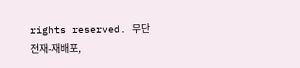rights reserved. 무단 전재-재배포,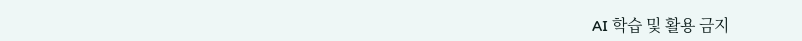AI 학습 및 활용 금지